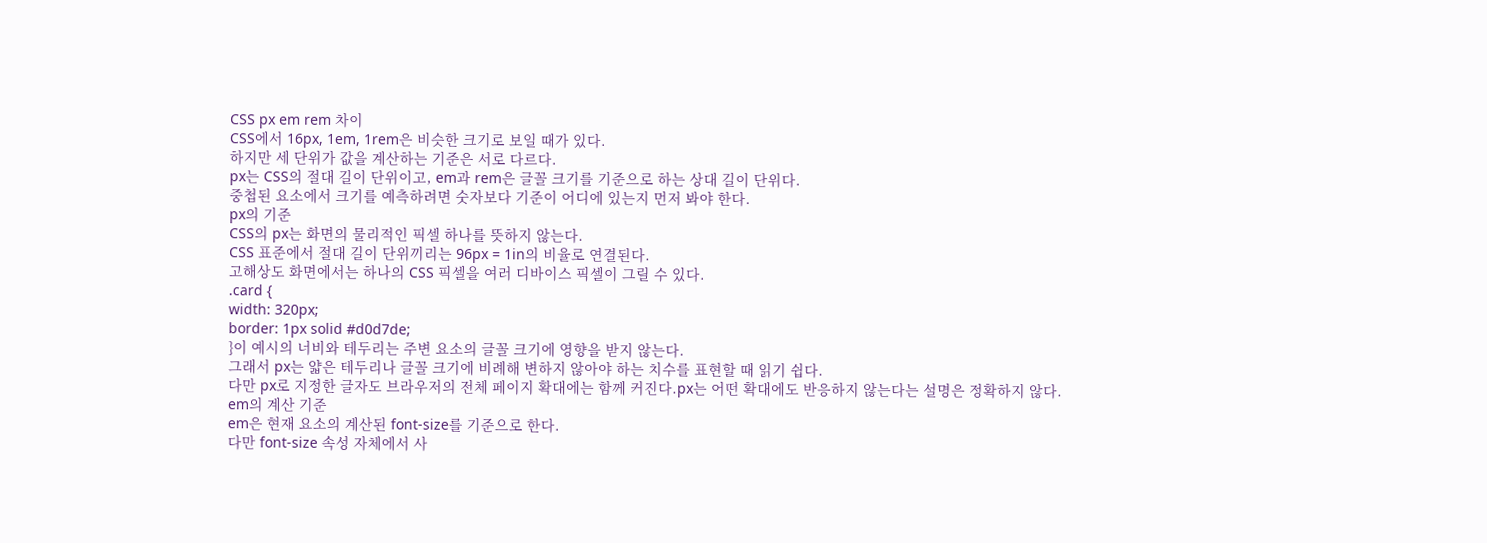CSS px em rem 차이
CSS에서 16px, 1em, 1rem은 비슷한 크기로 보일 때가 있다.
하지만 세 단위가 값을 계산하는 기준은 서로 다르다.
px는 CSS의 절대 길이 단위이고, em과 rem은 글꼴 크기를 기준으로 하는 상대 길이 단위다.
중첩된 요소에서 크기를 예측하려면 숫자보다 기준이 어디에 있는지 먼저 봐야 한다.
px의 기준
CSS의 px는 화면의 물리적인 픽셀 하나를 뜻하지 않는다.
CSS 표준에서 절대 길이 단위끼리는 96px = 1in의 비율로 연결된다.
고해상도 화면에서는 하나의 CSS 픽셀을 여러 디바이스 픽셀이 그릴 수 있다.
.card {
width: 320px;
border: 1px solid #d0d7de;
}이 예시의 너비와 테두리는 주변 요소의 글꼴 크기에 영향을 받지 않는다.
그래서 px는 얇은 테두리나 글꼴 크기에 비례해 변하지 않아야 하는 치수를 표현할 때 읽기 쉽다.
다만 px로 지정한 글자도 브라우저의 전체 페이지 확대에는 함께 커진다.px는 어떤 확대에도 반응하지 않는다는 설명은 정확하지 않다.
em의 계산 기준
em은 현재 요소의 계산된 font-size를 기준으로 한다.
다만 font-size 속성 자체에서 사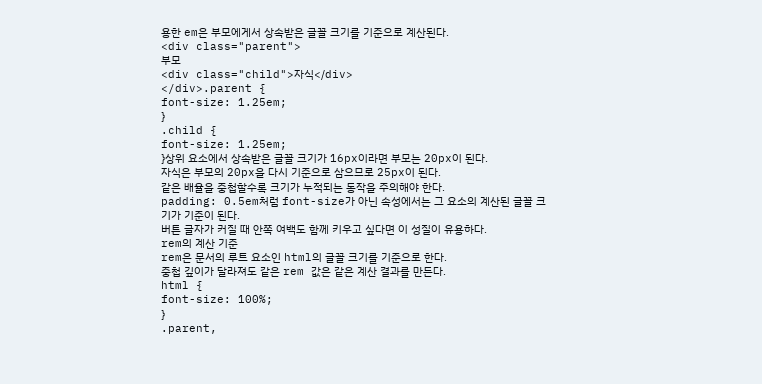용한 em은 부모에게서 상속받은 글꼴 크기를 기준으로 계산된다.
<div class="parent">
부모
<div class="child">자식</div>
</div>.parent {
font-size: 1.25em;
}
.child {
font-size: 1.25em;
}상위 요소에서 상속받은 글꼴 크기가 16px이라면 부모는 20px이 된다.
자식은 부모의 20px을 다시 기준으로 삼으므로 25px이 된다.
같은 배율을 중첩할수록 크기가 누적되는 동작을 주의해야 한다.
padding: 0.5em처럼 font-size가 아닌 속성에서는 그 요소의 계산된 글꼴 크기가 기준이 된다.
버튼 글자가 커질 때 안쪽 여백도 함께 키우고 싶다면 이 성질이 유용하다.
rem의 계산 기준
rem은 문서의 루트 요소인 html의 글꼴 크기를 기준으로 한다.
중첩 깊이가 달라져도 같은 rem 값은 같은 계산 결과를 만든다.
html {
font-size: 100%;
}
.parent,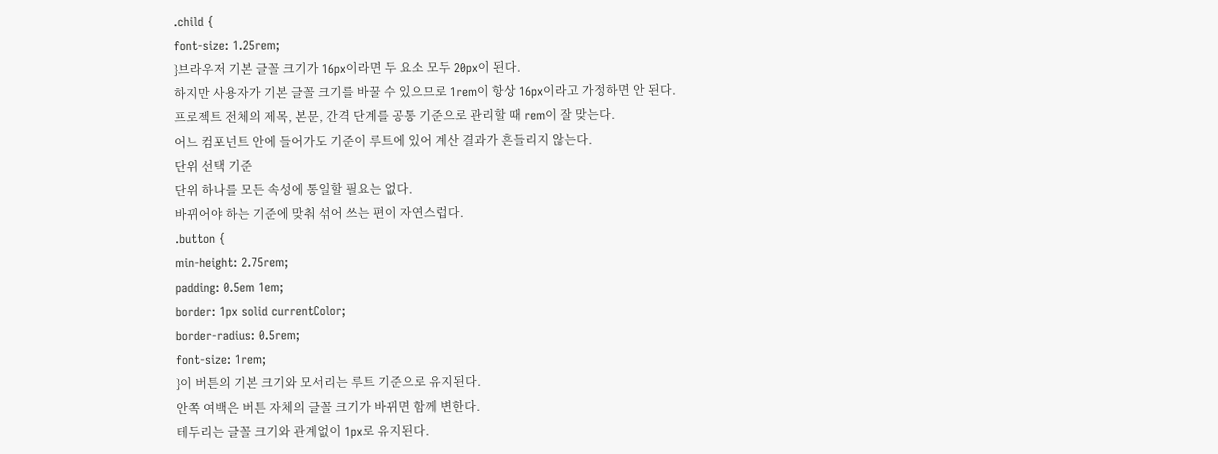.child {
font-size: 1.25rem;
}브라우저 기본 글꼴 크기가 16px이라면 두 요소 모두 20px이 된다.
하지만 사용자가 기본 글꼴 크기를 바꿀 수 있으므로 1rem이 항상 16px이라고 가정하면 안 된다.
프로젝트 전체의 제목, 본문, 간격 단계를 공통 기준으로 관리할 때 rem이 잘 맞는다.
어느 컴포넌트 안에 들어가도 기준이 루트에 있어 계산 결과가 흔들리지 않는다.
단위 선택 기준
단위 하나를 모든 속성에 통일할 필요는 없다.
바뀌어야 하는 기준에 맞춰 섞어 쓰는 편이 자연스럽다.
.button {
min-height: 2.75rem;
padding: 0.5em 1em;
border: 1px solid currentColor;
border-radius: 0.5rem;
font-size: 1rem;
}이 버튼의 기본 크기와 모서리는 루트 기준으로 유지된다.
안쪽 여백은 버튼 자체의 글꼴 크기가 바뀌면 함께 변한다.
테두리는 글꼴 크기와 관계없이 1px로 유지된다.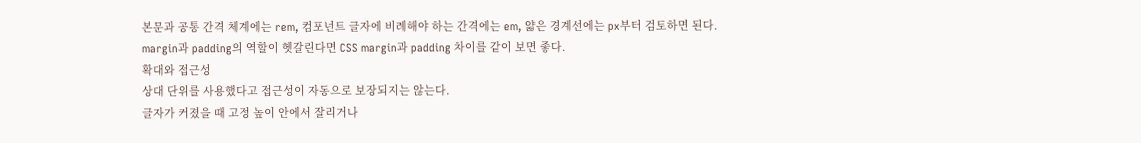본문과 공통 간격 체계에는 rem, 컴포넌트 글자에 비례해야 하는 간격에는 em, 얇은 경계선에는 px부터 검토하면 된다.
margin과 padding의 역할이 헷갈린다면 CSS margin과 padding 차이를 같이 보면 좋다.
확대와 접근성
상대 단위를 사용했다고 접근성이 자동으로 보장되지는 않는다.
글자가 커졌을 때 고정 높이 안에서 잘리거나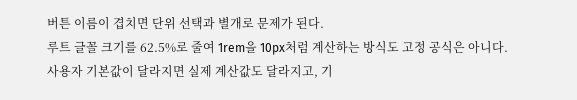버튼 이름이 겹치면 단위 선택과 별개로 문제가 된다.
루트 글꼴 크기를 62.5%로 줄여 1rem을 10px처럼 계산하는 방식도 고정 공식은 아니다.
사용자 기본값이 달라지면 실제 계산값도 달라지고, 기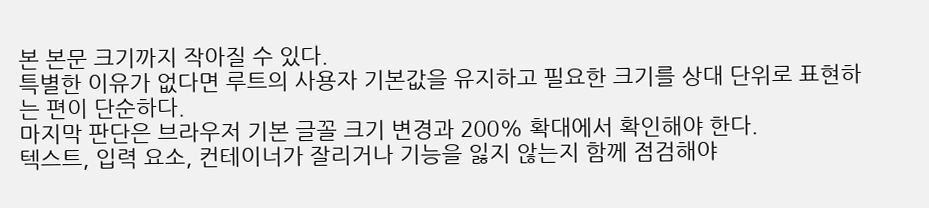본 본문 크기까지 작아질 수 있다.
특별한 이유가 없다면 루트의 사용자 기본값을 유지하고 필요한 크기를 상대 단위로 표현하는 편이 단순하다.
마지막 판단은 브라우저 기본 글꼴 크기 변경과 200% 확대에서 확인해야 한다.
텍스트, 입력 요소, 컨테이너가 잘리거나 기능을 잃지 않는지 함께 점검해야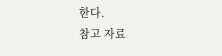한다.
참고 자료